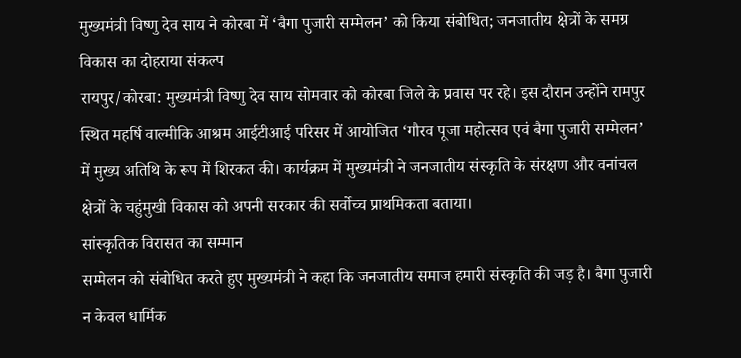मुख्यमंत्री विष्णु देव साय ने कोरबा में ‘बैगा पुजारी सम्मेलन’ को किया संबोधित; जनजातीय क्षेत्रों के समग्र विकास का दोहराया संकल्प
रायपुर/कोरबा: मुख्यमंत्री विष्णु देव साय सोमवार को कोरबा जिले के प्रवास पर रहे। इस दौरान उन्होंने रामपुर स्थित महर्षि वाल्मीकि आश्रम आईटीआई परिसर में आयोजित ‘गौरव पूजा महोत्सव एवं बैगा पुजारी सम्मेलन’ में मुख्य अतिथि के रूप में शिरकत की। कार्यक्रम में मुख्यमंत्री ने जनजातीय संस्कृति के संरक्षण और वनांचल क्षेत्रों के चहुंमुखी विकास को अपनी सरकार की सर्वोच्च प्राथमिकता बताया।
सांस्कृतिक विरासत का सम्मान
सम्मेलन को संबोधित करते हुए मुख्यमंत्री ने कहा कि जनजातीय समाज हमारी संस्कृति की जड़ है। बैगा पुजारी न केवल धार्मिक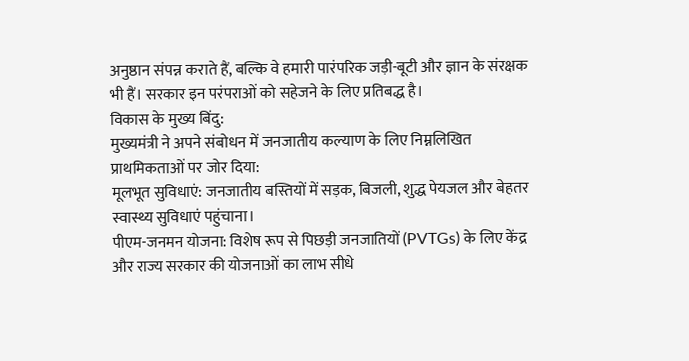अनुष्ठान संपन्न कराते हैं, बल्कि वे हमारी पारंपरिक जड़ी-बूटी और ज्ञान के संरक्षक भी हैं। सरकार इन परंपराओं को सहेजने के लिए प्रतिबद्ध है।
विकास के मुख्य बिंदु:
मुख्यमंत्री ने अपने संबोधन में जनजातीय कल्याण के लिए निम्नलिखित प्राथमिकताओं पर जोर दिया:
मूलभूत सुविधाएं: जनजातीय बस्तियों में सड़क, बिजली, शुद्ध पेयजल और बेहतर स्वास्थ्य सुविधाएं पहुंचाना।
पीएम-जनमन योजना: विशेष रूप से पिछड़ी जनजातियों (PVTGs) के लिए केंद्र और राज्य सरकार की योजनाओं का लाभ सीधे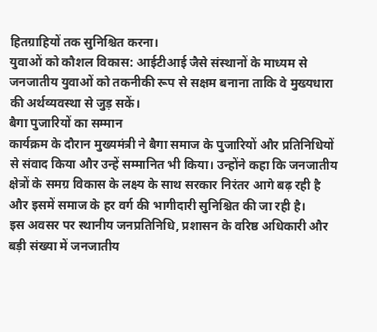हितग्राहियों तक सुनिश्चित करना।
युवाओं को कौशल विकास: आईटीआई जैसे संस्थानों के माध्यम से जनजातीय युवाओं को तकनीकी रूप से सक्षम बनाना ताकि वे मुख्यधारा की अर्थव्यवस्था से जुड़ सकें।
बैगा पुजारियों का सम्मान
कार्यक्रम के दौरान मुख्यमंत्री ने बैगा समाज के पुजारियों और प्रतिनिधियों से संवाद किया और उन्हें सम्मानित भी किया। उन्होंने कहा कि जनजातीय क्षेत्रों के समग्र विकास के लक्ष्य के साथ सरकार निरंतर आगे बढ़ रही है और इसमें समाज के हर वर्ग की भागीदारी सुनिश्चित की जा रही है।
इस अवसर पर स्थानीय जनप्रतिनिधि, प्रशासन के वरिष्ठ अधिकारी और बड़ी संख्या में जनजातीय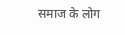समाज के लोग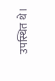उपस्थित थे।